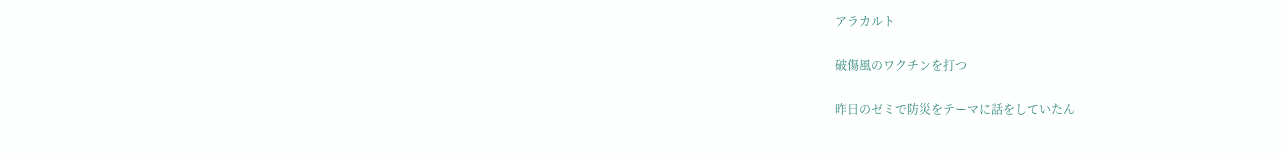アラカルト

破傷風のワクチンを打つ

昨日のゼミで防災をテーマに話をしていたん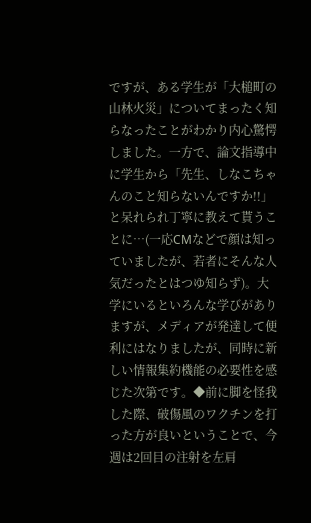ですが、ある学生が「大槌町の山林火災」についてまったく知らなったことがわかり内心驚愕しました。一方で、論文指導中に学生から「先生、しなこちゃんのこと知らないんですか!!」と呆れられ丁寧に教えて貰うことに…(一応CMなどで顔は知っていましたが、若者にそんな人気だったとはつゆ知らず)。大学にいるといろんな学びがありますが、メディアが発達して便利にはなりましたが、同時に新しい情報集約機能の必要性を感じた次第です。◆前に脚を怪我した際、破傷風のワクチンを打った方が良いということで、今週は2回目の注射を左肩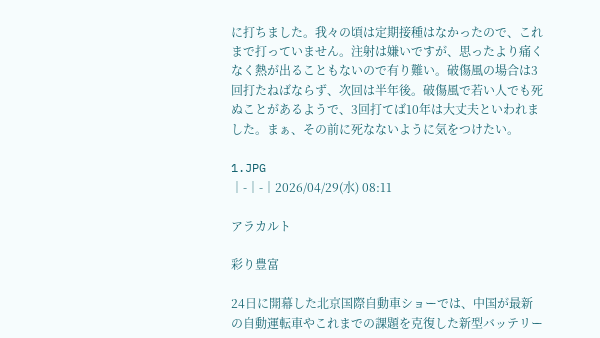に打ちました。我々の頃は定期接種はなかったので、これまで打っていません。注射は嫌いですが、思ったより痛くなく熱が出ることもないので有り難い。破傷風の場合は3回打たねばならず、次回は半年後。破傷風で若い人でも死ぬことがあるようで、3回打てば10年は大丈夫といわれました。まぁ、その前に死なないように気をつけたい。

1.JPG
│-│-│2026/04/29(水) 08:11

アラカルト

彩り豊富

24日に開幕した北京国際自動車ショーでは、中国が最新の自動運転車やこれまでの課題を克復した新型バッテリー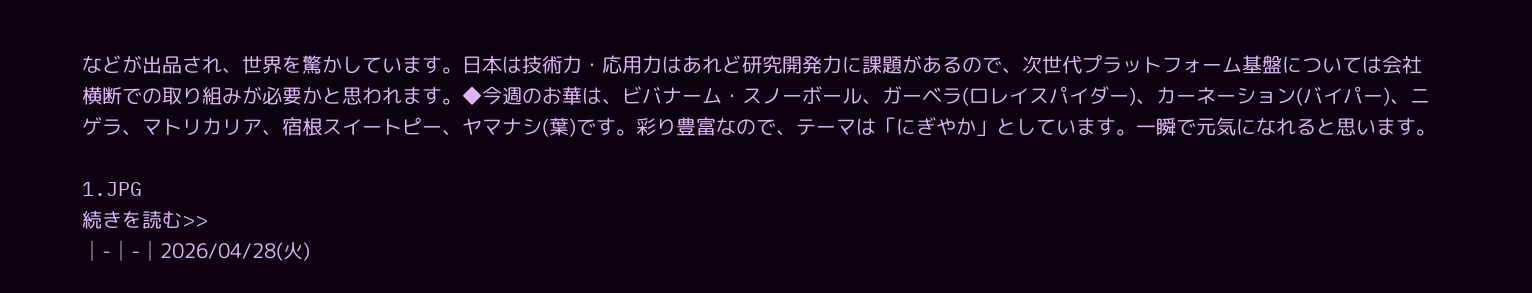などが出品され、世界を驚かしています。日本は技術力・応用力はあれど研究開発力に課題があるので、次世代プラットフォーム基盤については会社横断での取り組みが必要かと思われます。◆今週のお華は、ビバナーム・スノーボール、ガーベラ(ロレイスパイダー)、カーネーション(バイパー)、ニゲラ、マトリカリア、宿根スイートピー、ヤマナシ(葉)です。彩り豊富なので、テーマは「にぎやか」としています。一瞬で元気になれると思います。

1.JPG
続きを読む>>
│-│-│2026/04/28(火)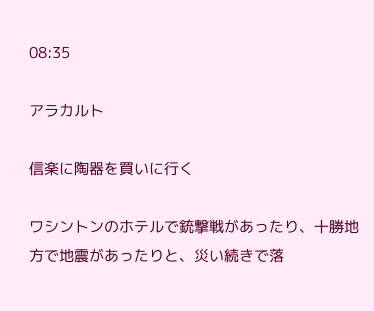08:35

アラカルト

信楽に陶器を買いに行く

ワシントンのホテルで銃撃戦があったり、十勝地方で地震があったりと、災い続きで落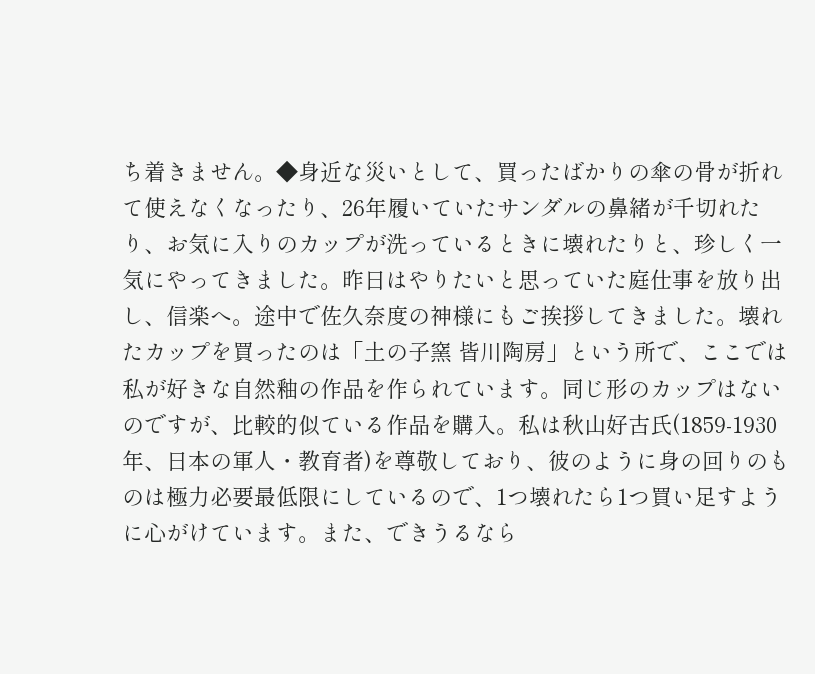ち着きません。◆身近な災いとして、買ったばかりの傘の骨が折れて使えなくなったり、26年履いていたサンダルの鼻緒が千切れたり、お気に入りのカップが洗っているときに壊れたりと、珍しく一気にやってきました。昨日はやりたいと思っていた庭仕事を放り出し、信楽へ。途中で佐久奈度の神様にもご挨拶してきました。壊れたカップを買ったのは「土の子窯 皆川陶房」という所で、ここでは私が好きな自然釉の作品を作られています。同じ形のカップはないのですが、比較的似ている作品を購入。私は秋山好古氏(1859-1930年、日本の軍人・教育者)を尊敬しており、彼のように身の回りのものは極力必要最低限にしているので、1つ壊れたら1つ買い足すように心がけています。また、できうるなら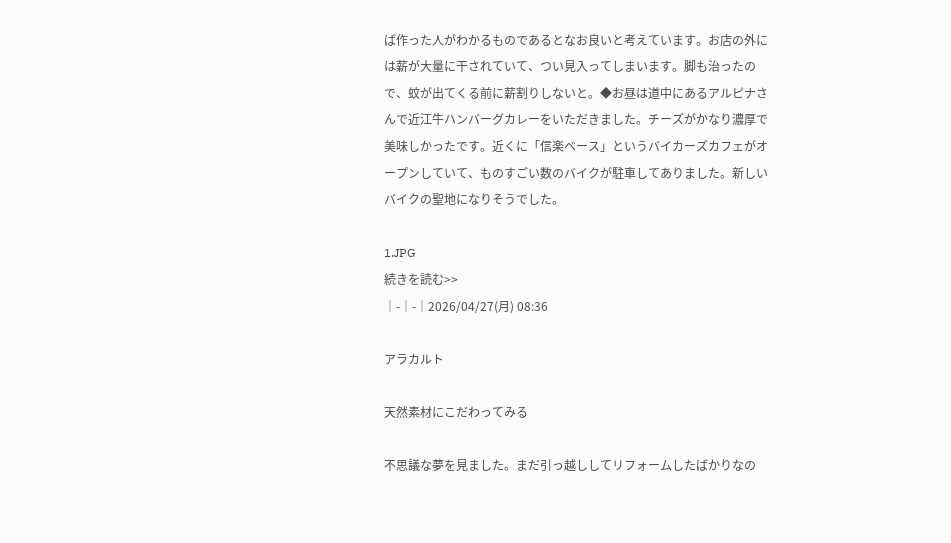ば作った人がわかるものであるとなお良いと考えています。お店の外には薪が大量に干されていて、つい見入ってしまいます。脚も治ったので、蚊が出てくる前に薪割りしないと。◆お昼は道中にあるアルピナさんで近江牛ハンバーグカレーをいただきました。チーズがかなり濃厚で美味しかったです。近くに「信楽ベース」というバイカーズカフェがオープンしていて、ものすごい数のバイクが駐車してありました。新しいバイクの聖地になりそうでした。

1.JPG
続きを読む>>
│-│-│2026/04/27(月) 08:36

アラカルト

天然素材にこだわってみる

不思議な夢を見ました。まだ引っ越ししてリフォームしたばかりなの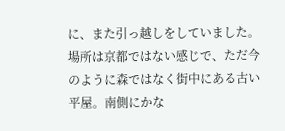に、また引っ越しをしていました。場所は京都ではない感じで、ただ今のように森ではなく街中にある古い平屋。南側にかな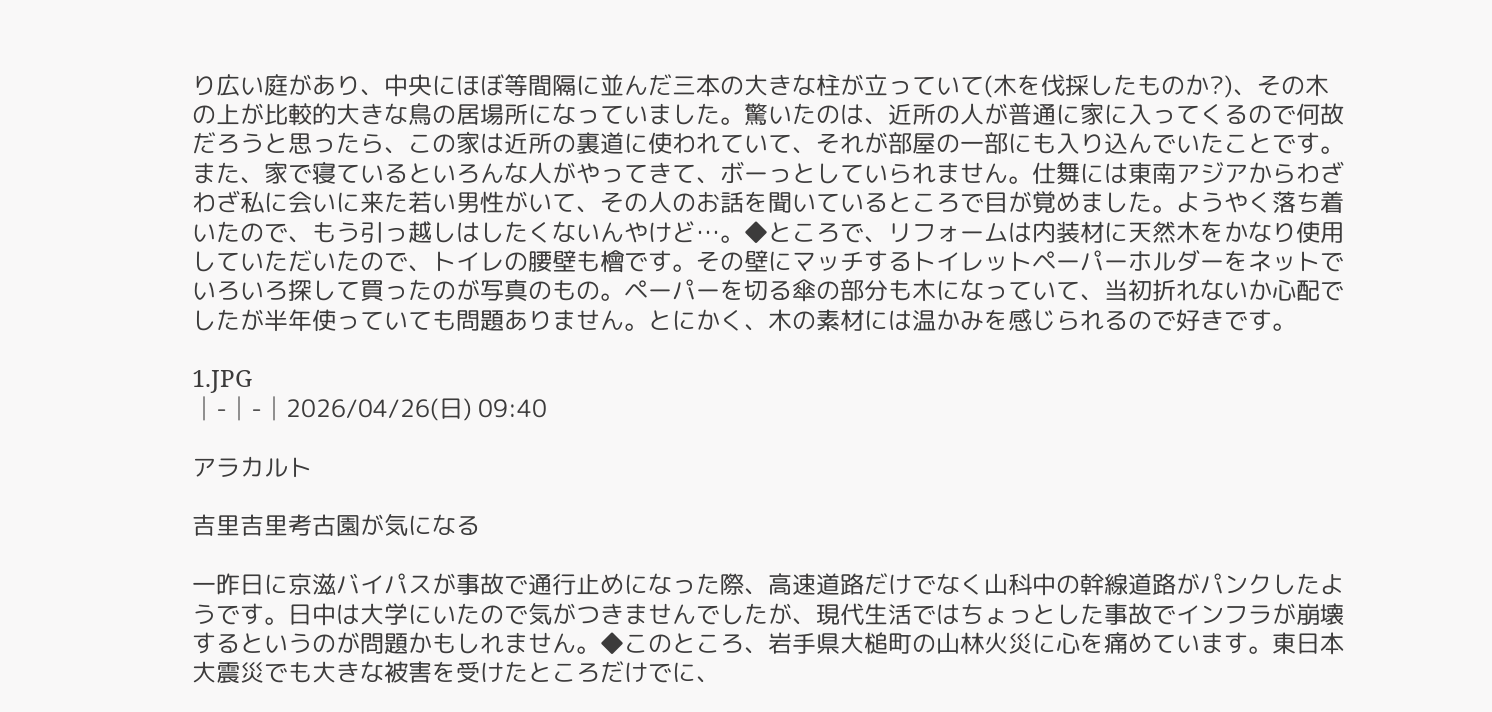り広い庭があり、中央にほぼ等間隔に並んだ三本の大きな柱が立っていて(木を伐採したものか?)、その木の上が比較的大きな鳥の居場所になっていました。驚いたのは、近所の人が普通に家に入ってくるので何故だろうと思ったら、この家は近所の裏道に使われていて、それが部屋の一部にも入り込んでいたことです。また、家で寝ているといろんな人がやってきて、ボーっとしていられません。仕舞には東南アジアからわざわざ私に会いに来た若い男性がいて、その人のお話を聞いているところで目が覚めました。ようやく落ち着いたので、もう引っ越しはしたくないんやけど…。◆ところで、リフォームは内装材に天然木をかなり使用していただいたので、トイレの腰壁も檜です。その壁にマッチするトイレットペーパーホルダーをネットでいろいろ探して買ったのが写真のもの。ペーパーを切る傘の部分も木になっていて、当初折れないか心配でしたが半年使っていても問題ありません。とにかく、木の素材には温かみを感じられるので好きです。

1.JPG
│-│-│2026/04/26(日) 09:40

アラカルト

吉里吉里考古園が気になる

一昨日に京滋バイパスが事故で通行止めになった際、高速道路だけでなく山科中の幹線道路がパンクしたようです。日中は大学にいたので気がつきませんでしたが、現代生活ではちょっとした事故でインフラが崩壊するというのが問題かもしれません。◆このところ、岩手県大槌町の山林火災に心を痛めています。東日本大震災でも大きな被害を受けたところだけでに、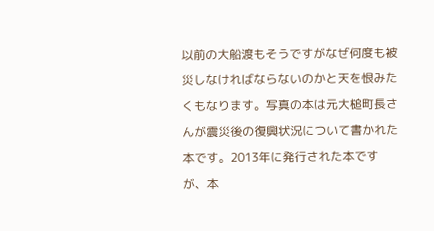以前の大船渡もそうですがなぜ何度も被災しなければならないのかと天を恨みたくもなります。写真の本は元大槌町長さんが震災後の復興状況について書かれた本です。2013年に発行された本ですが、本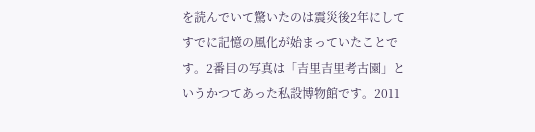を読んでいて驚いたのは震災後2年にしてすでに記憶の風化が始まっていたことです。2番目の写真は「吉里吉里考古園」というかつてあった私設博物館です。2011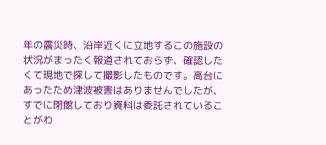年の震災時、沿岸近くに立地するこの施設の状況がまったく報道されておらず、確認したくて現地で探して撮影したものです。高台にあったため津波被害はありませんでしたが、すでに閉館しており資料は委託されていることがわ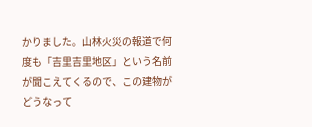かりました。山林火災の報道で何度も「吉里吉里地区」という名前が聞こえてくるので、この建物がどうなって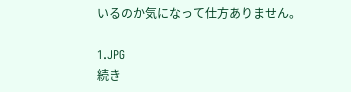いるのか気になって仕方ありません。

1.JPG
続き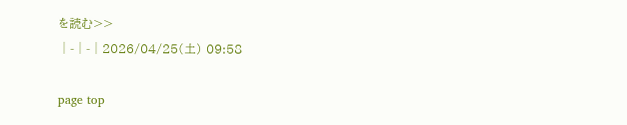を読む>>
│-│-│2026/04/25(土) 09:58

page top